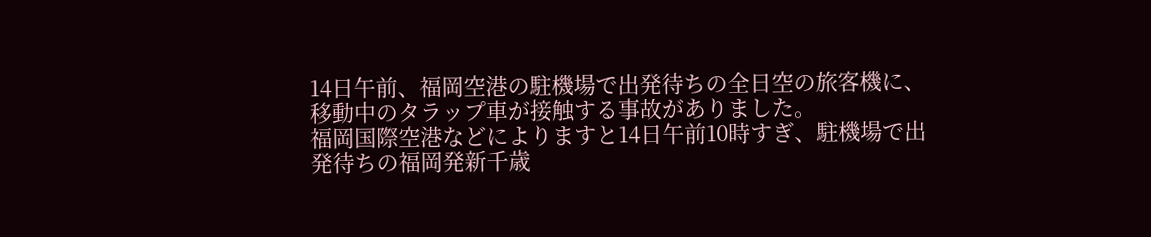14日午前、福岡空港の駐機場で出発待ちの全日空の旅客機に、移動中のタラップ車が接触する事故がありました。
福岡国際空港などによりますと14日午前10時すぎ、駐機場で出発待ちの福岡発新千歳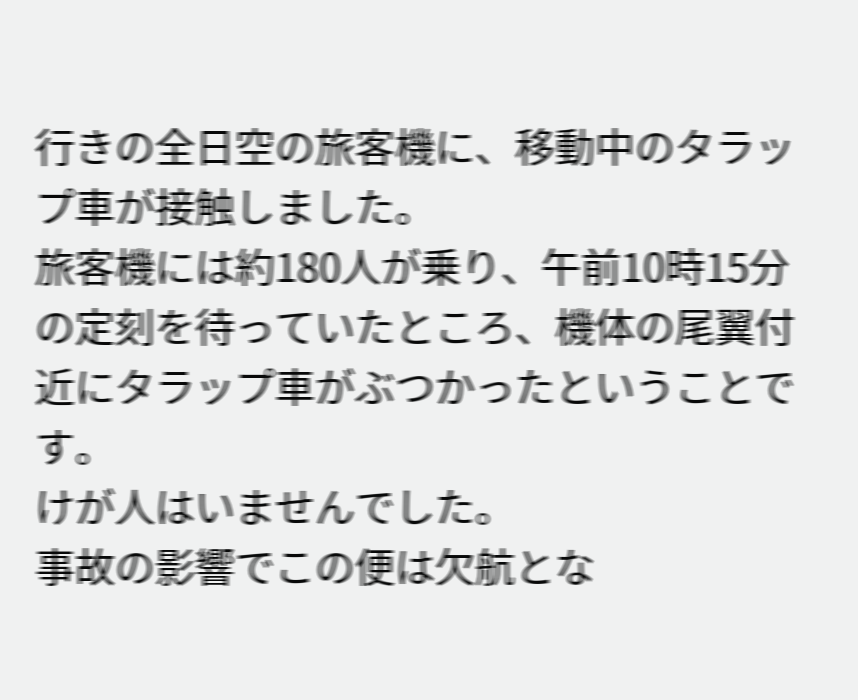行きの全日空の旅客機に、移動中のタラップ車が接触しました。
旅客機には約180人が乗り、午前10時15分の定刻を待っていたところ、機体の尾翼付近にタラップ車がぶつかったということです。
けが人はいませんでした。
事故の影響でこの便は欠航とな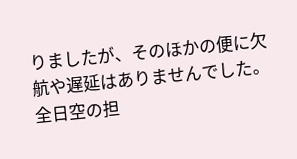りましたが、そのほかの便に欠航や遅延はありませんでした。
全日空の担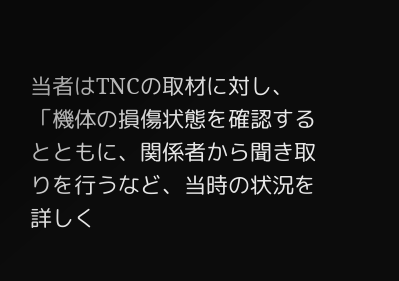当者はTNCの取材に対し、「機体の損傷状態を確認するとともに、関係者から聞き取りを行うなど、当時の状況を詳しく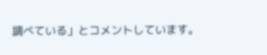調べている」とコメントしています。